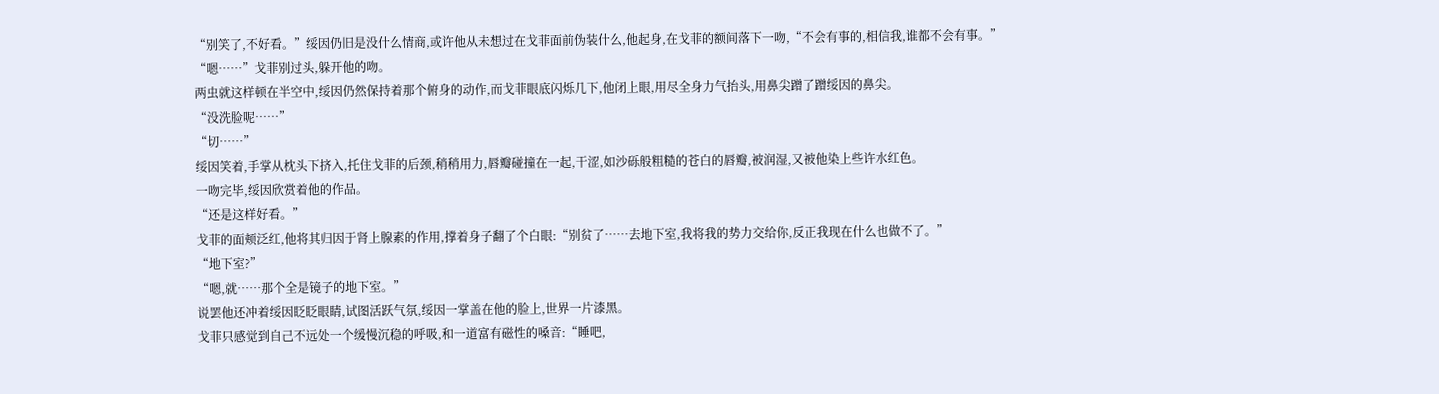“别笑了,不好看。”绥因仍旧是没什么情商,或许他从未想过在戈菲面前伪装什么,他起身,在戈菲的额间落下一吻,“不会有事的,相信我,谁都不会有事。”
“嗯……”戈菲别过头,躲开他的吻。
两虫就这样顿在半空中,绥因仍然保持着那个俯身的动作,而戈菲眼底闪烁几下,他闭上眼,用尽全身力气抬头,用鼻尖蹭了蹭绥因的鼻尖。
“没洗脸呢……”
“切……”
绥因笑着,手掌从枕头下挤入,托住戈菲的后颈,稍稍用力,唇瓣碰撞在一起,干涩,如沙砾般粗糙的苍白的唇瓣,被润湿,又被他染上些许水红色。
一吻完毕,绥因欣赏着他的作品。
“还是这样好看。”
戈菲的面颊泛红,他将其归因于肾上腺素的作用,撑着身子翻了个白眼:“别贫了……去地下室,我将我的势力交给你,反正我现在什么也做不了。”
“地下室?”
“嗯,就……那个全是镜子的地下室。”
说罢他还冲着绥因眨眨眼睛,试图活跃气氛,绥因一掌盖在他的脸上,世界一片漆黑。
戈菲只感觉到自己不远处一个缓慢沉稳的呼吸,和一道富有磁性的嗓音:“睡吧,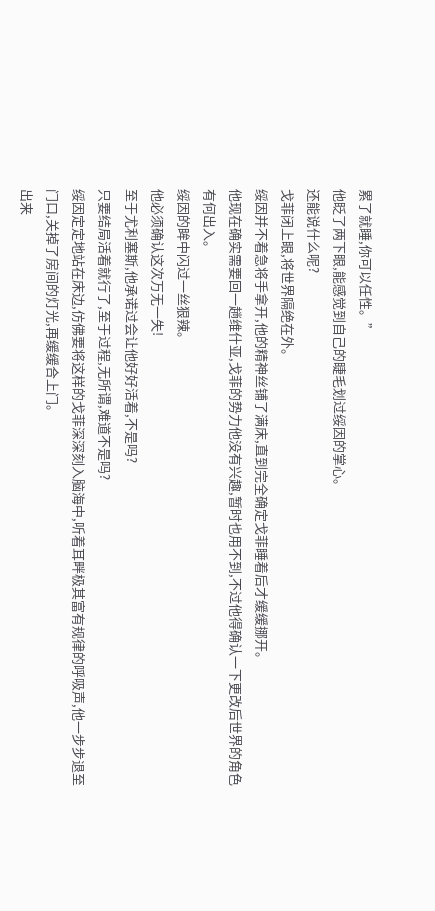累了就睡,你可以任性。”
他眨了两下眼,能感觉到自己的睫毛划过绥因的掌心。
还能说什么呢?
戈菲闭上眼,将世界隔绝在外。
绥因并不着急将手拿开,他的精神丝铺了满床,直到完全确定戈菲睡着后才缓缓挪开。
他现在确实需要回一趟维什亚,戈菲的势力他没有兴趣,暂时也用不到,不过他得确认一下更改后世界的角色有何出入。
绥因的眸中闪过一丝狠辣。
他必须确认这次万无一失!
至于尤利塞斯,他承诺过会让他好好活着,不是吗?
只要结局活着就行了,至于过程,无所谓,难道不是吗?
绥因定定地站在床边,仿佛要将这样的戈菲深深刻入脑海中,听着耳畔极其富有规律的呼吸声,他一步步退至门口,关掉了房间的灯光,再缓缓合上门。
出来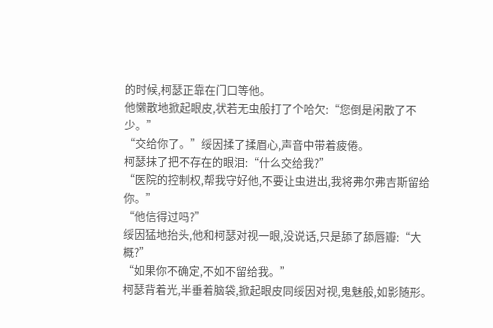的时候,柯瑟正靠在门口等他。
他懒散地掀起眼皮,状若无虫般打了个哈欠:“您倒是闲散了不少。”
“交给你了。”绥因揉了揉眉心,声音中带着疲倦。
柯瑟抹了把不存在的眼泪:“什么交给我?”
“医院的控制权,帮我守好他,不要让虫进出,我将弗尔弗吉斯留给你。”
“他信得过吗?”
绥因猛地抬头,他和柯瑟对视一眼,没说话,只是舔了舔唇瓣:“大概?”
“如果你不确定,不如不留给我。”
柯瑟背着光,半垂着脑袋,掀起眼皮同绥因对视,鬼魅般,如影随形。